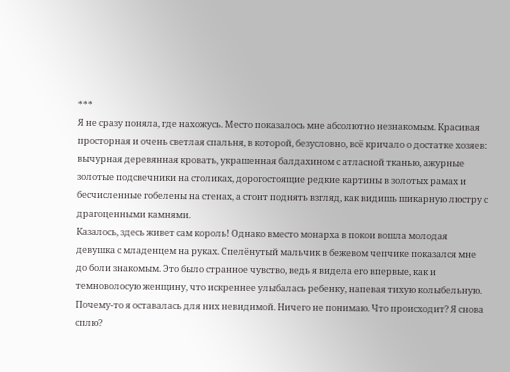***
Я не сразу поняла, где нахожусь. Место показалось мне абсолютно незнакомым. Красивая просторная и очень светлая спальня, в которой, безусловно, всё кричало о достатке хозяев: вычурная деревянная кровать, украшенная балдахином с атласной тканью, ажурные золотые подсвечники на столиках, дорогостоящие редкие картины в золотых рамах и бесчисленные гобелены на стенах, а стоит поднять взгляд, как видишь шикарную люстру с драгоценными камнями.
Казалось, здесь живет сам король! Однако вместо монарха в покои вошла молодая девушка с младенцем на руках. Спелёнутый мальчик в бежевом чепчике показался мне до боли знакомым. Это было странное чувство, ведь я видела его впервые, как и темноволосую женщину, что искреннее улыбалась ребенку, напевая тихую колыбельную.
Почему-то я оставалась для них невидимой. Ничего не понимаю. Что происходит? Я снова сплю?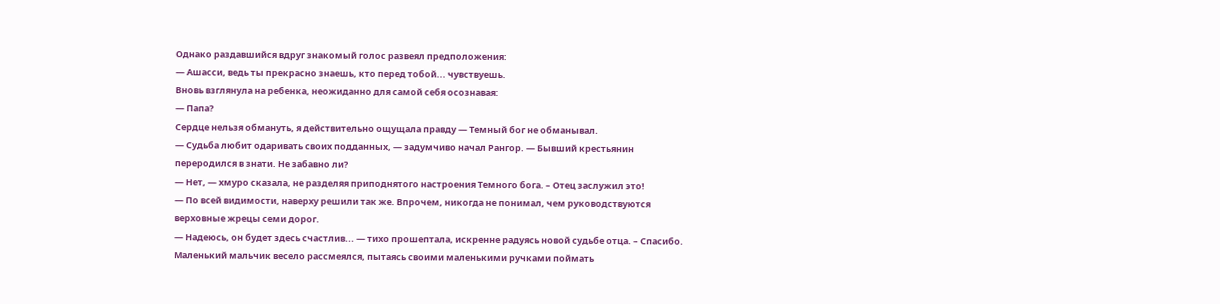Однако раздавшийся вдруг знакомый голос развеял предположения:
— Ашасси, ведь ты прекрасно знаешь, кто перед тобой... чувствуешь.
Вновь взглянула на ребенка, неожиданно для самой себя осознавая:
— Папа?
Сердце нельзя обмануть, я действительно ощущала правду — Темный бог не обманывал.
— Судьба любит одаривать своих подданных, — задумчиво начал Рангор. — Бывший крестьянин переродился в знати. Не забавно ли?
— Нет, — хмуро сказала, не разделяя приподнятого настроения Темного бога. – Отец заслужил это!
— По всей видимости, наверху решили так же. Впрочем, никогда не понимал, чем руководствуются верховные жрецы семи дорог.
— Надеюсь, он будет здесь счастлив... — тихо прошептала, искренне радуясь новой судьбе отца. – Спасибо.
Маленький мальчик весело рассмеялся, пытаясь своими маленькими ручками поймать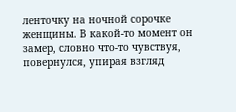ленточку на ночной сорочке женщины. В какой-то момент он замер, словно что-то чувствуя, повернулся, упирая взгляд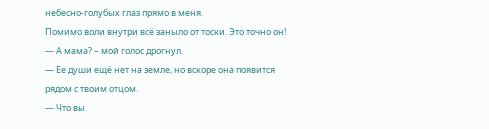небесно-голубых глаз прямо в меня.
Помимо воли внутри всё заныло от тоски. Это точно он!
— А мама? – мой голос дрогнул.
— Ее души ещё нет на земле, но вскоре она появится рядом с твоим отцом.
— Что вы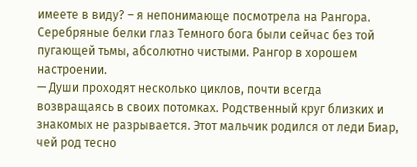имеете в виду? – я непонимающе посмотрела на Рангора.
Серебряные белки глаз Темного бога были сейчас без той пугающей тьмы, абсолютно чистыми. Рангор в хорошем настроении.
— Души проходят несколько циклов, почти всегда возвращаясь в своих потомках. Родственный круг близких и знакомых не разрывается. Этот мальчик родился от леди Биар, чей род тесно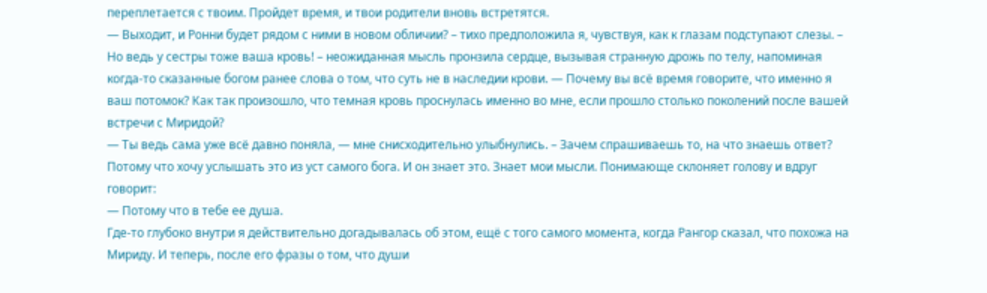переплетается с твоим. Пройдет время, и твои родители вновь встретятся.
— Выходит, и Ронни будет рядом с ними в новом обличии? – тихо предположила я, чувствуя, как к глазам подступают слезы. – Но ведь у сестры тоже ваша кровь! – неожиданная мысль пронзила сердце, вызывая странную дрожь по телу, напоминая когда-то сказанные богом ранее слова о том, что суть не в наследии крови. — Почему вы всё время говорите, что именно я ваш потомок? Как так произошло, что темная кровь проснулась именно во мне, если прошло столько поколений после вашей встречи с Миридой?
— Ты ведь сама уже всё давно поняла, — мне снисходительно улыбнулись. – Зачем спрашиваешь то, на что знаешь ответ?
Потому что хочу услышать это из уст самого бога. И он знает это. Знает мои мысли. Понимающе склоняет голову и вдруг говорит:
— Потому что в тебе ее душа.
Где-то глубоко внутри я действительно догадывалась об этом, ещё с того самого момента, когда Рангор сказал, что похожа на Мириду. И теперь, после его фразы о том, что души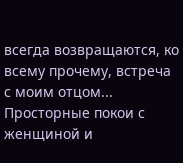всегда возвращаются, ко всему прочему, встреча с моим отцом...
Просторные покои с женщиной и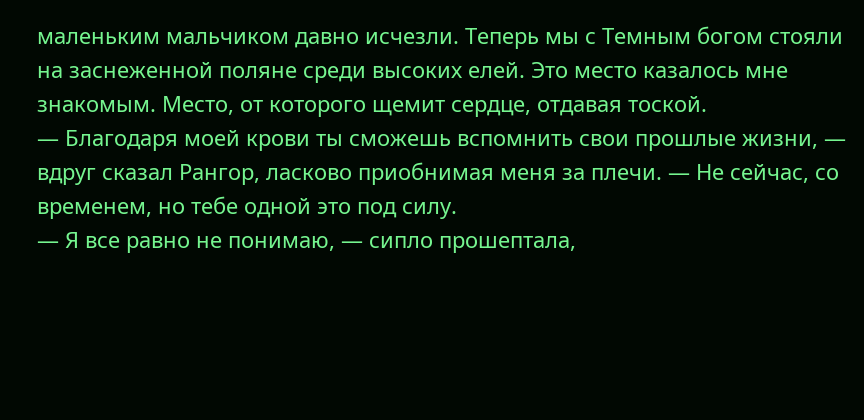маленьким мальчиком давно исчезли. Теперь мы с Темным богом стояли на заснеженной поляне среди высоких елей. Это место казалось мне знакомым. Место, от которого щемит сердце, отдавая тоской.
— Благодаря моей крови ты сможешь вспомнить свои прошлые жизни, — вдруг сказал Рангор, ласково приобнимая меня за плечи. — Не сейчас, со временем, но тебе одной это под силу.
— Я все равно не понимаю, — сипло прошептала,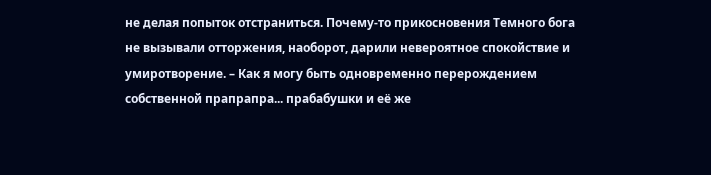не делая попыток отстраниться. Почему-то прикосновения Темного бога не вызывали отторжения, наоборот, дарили невероятное спокойствие и умиротворение. – Как я могу быть одновременно перерождением собственной прапрапра... прабабушки и её же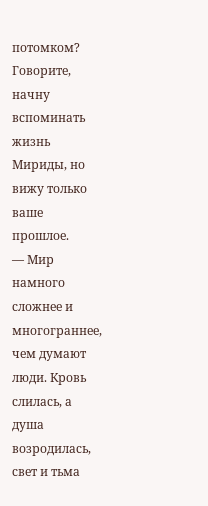потомком? Говорите, начну вспоминать жизнь Мириды, но вижу только ваше прошлое.
— Мир намного сложнее и многограннее, чем думают люди. Кровь слилась, а душа возродилась, свет и тьма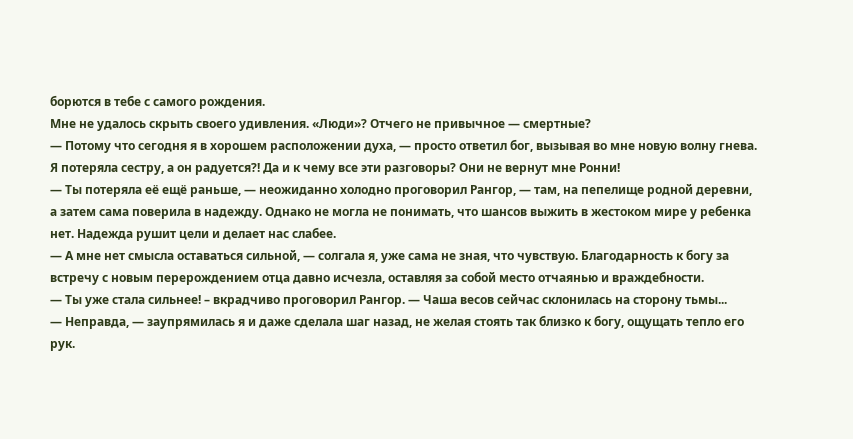борются в тебе с самого рождения.
Мне не удалось скрыть своего удивления. «Люди»? Отчего не привычное — смертные?
— Потому что сегодня я в хорошем расположении духа, — просто ответил бог, вызывая во мне новую волну гнева.
Я потеряла сестру, а он радуется?! Да и к чему все эти разговоры? Они не вернут мне Ронни!
— Ты потеряла её ещё раньше, — неожиданно холодно проговорил Рангор, — там, на пепелище родной деревни, а затем сама поверила в надежду. Однако не могла не понимать, что шансов выжить в жестоком мире у ребенка нет. Надежда рушит цели и делает нас слабее.
— А мне нет смысла оставаться сильной, — солгала я, уже сама не зная, что чувствую. Благодарность к богу за встречу с новым перерождением отца давно исчезла, оставляя за собой место отчаянью и враждебности.
— Ты уже стала сильнее! – вкрадчиво проговорил Рангор. — Чаша весов сейчас склонилась на сторону тьмы...
— Неправда, — заупрямилась я и даже сделала шаг назад, не желая стоять так близко к богу, ощущать тепло его рук.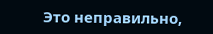Это неправильно,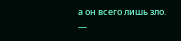а он всего лишь зло.
—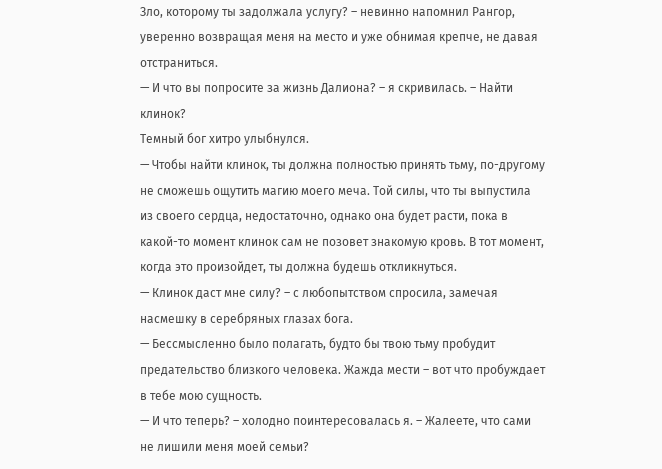Зло, которому ты задолжала услугу? – невинно напомнил Рангор, уверенно возвращая меня на место и уже обнимая крепче, не давая отстраниться.
— И что вы попросите за жизнь Далиона? – я скривилась. – Найти клинок?
Темный бог хитро улыбнулся.
— Чтобы найти клинок, ты должна полностью принять тьму, по-другому не сможешь ощутить магию моего меча. Той силы, что ты выпустила из своего сердца, недостаточно, однако она будет расти, пока в какой-то момент клинок сам не позовет знакомую кровь. В тот момент, когда это произойдет, ты должна будешь откликнуться.
— Клинок даст мне силу? – с любопытством спросила, замечая насмешку в серебряных глазах бога.
— Бессмысленно было полагать, будто бы твою тьму пробудит предательство близкого человека. Жажда мести – вот что пробуждает в тебе мою сущность.
— И что теперь? – холодно поинтересовалась я. – Жалеете, что сами не лишили меня моей семьи?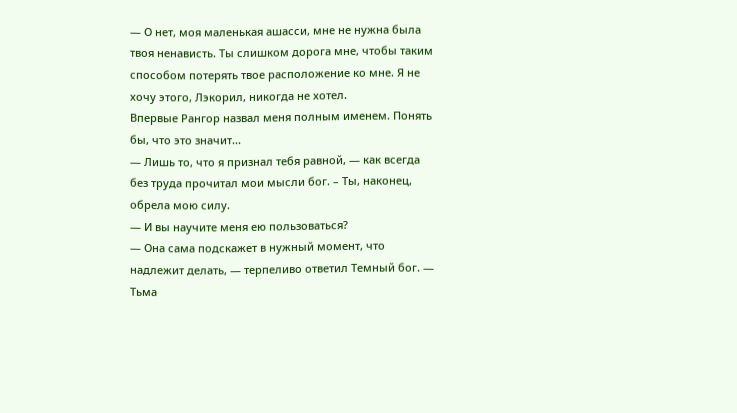— О нет, моя маленькая ашасси, мне не нужна была твоя ненависть. Ты слишком дорога мне, чтобы таким способом потерять твое расположение ко мне. Я не хочу этого, Лэкорил, никогда не хотел.
Впервые Рангор назвал меня полным именем. Понять бы, что это значит...
— Лишь то, что я признал тебя равной, — как всегда без труда прочитал мои мысли бог. – Ты, наконец, обрела мою силу.
— И вы научите меня ею пользоваться?
— Она сама подскажет в нужный момент, что надлежит делать, — терпеливо ответил Темный бог. — Тьма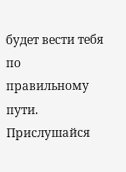будет вести тебя по правильному пути. Прислушайся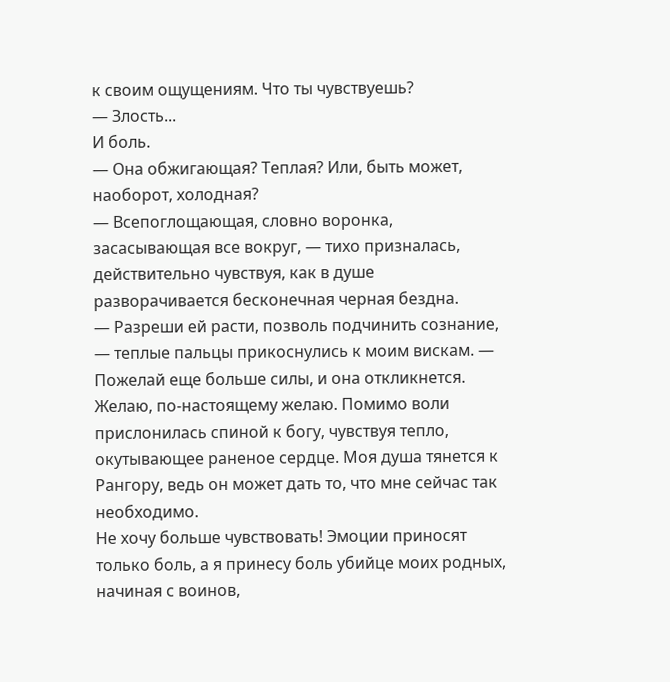к своим ощущениям. Что ты чувствуешь?
— Злость...
И боль.
— Она обжигающая? Теплая? Или, быть может, наоборот, холодная?
— Всепоглощающая, словно воронка, засасывающая все вокруг, — тихо призналась, действительно чувствуя, как в душе разворачивается бесконечная черная бездна.
— Разреши ей расти, позволь подчинить сознание, — теплые пальцы прикоснулись к моим вискам. — Пожелай еще больше силы, и она откликнется.
Желаю, по-настоящему желаю. Помимо воли прислонилась спиной к богу, чувствуя тепло, окутывающее раненое сердце. Моя душа тянется к Рангору, ведь он может дать то, что мне сейчас так необходимо.
Не хочу больше чувствовать! Эмоции приносят только боль, а я принесу боль убийце моих родных, начиная с воинов,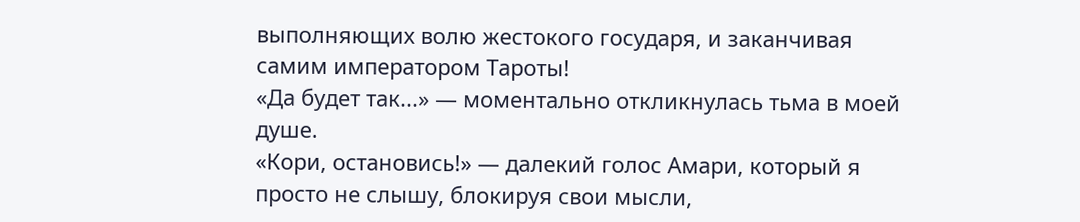выполняющих волю жестокого государя, и заканчивая самим императором Тароты!
«Да будет так...» — моментально откликнулась тьма в моей душе.
«Кори, остановись!» — далекий голос Амари, который я просто не слышу, блокируя свои мысли,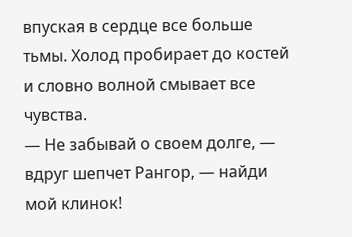впуская в сердце все больше тьмы. Холод пробирает до костей и словно волной смывает все чувства.
— Не забывай о своем долге, — вдруг шепчет Рангор, — найди мой клинок!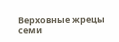Верховные жрецы семи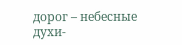дорог – небесные духи-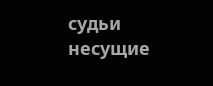судьи несущие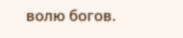волю богов.